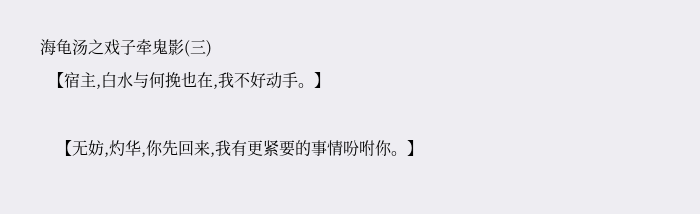海龟汤之戏子牵鬼影(三)
  【宿主,白水与何挽也在,我不好动手。】

    【无妨,灼华,你先回来,我有更紧要的事情吩咐你。】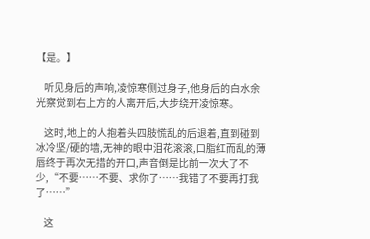【是。】

    听见身后的声响,凌惊寒侧过身子,他身后的白水余光察觉到右上方的人离开后,大步绕开凌惊寒。

    这时,地上的人抱着头四肢慌乱的后退着,直到碰到冰冷坚/硬的墙,无神的眼中泪花滚滚,口脂红而乱的薄唇终于再次无措的开口,声音倒是比前一次大了不少,“不要……不要、求你了……我错了不要再打我了……”

    这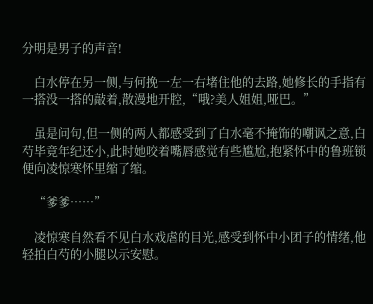分明是男子的声音!

    白水停在另一侧,与何挽一左一右堵住他的去路,她修长的手指有一搭没一搭的敲着,散漫地开腔,“哦?美人姐姐,哑巴。”

    虽是问句,但一侧的两人都感受到了白水毫不掩饰的嘲讽之意,白芍毕竟年纪还小,此时她咬着嘴唇感觉有些尴尬,抱紧怀中的鲁班锁便向凌惊寒怀里缩了缩。

    “爹爹……”

    凌惊寒自然看不见白水戏虐的目光,感受到怀中小团子的情绪,他轻拍白芍的小腿以示安慰。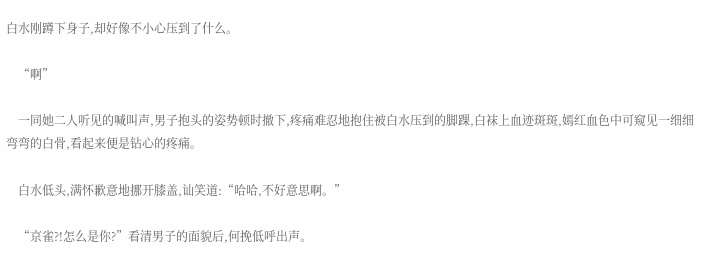白水刚蹲下身子,却好像不小心压到了什么。

    “啊”

    一同她二人听见的喊叫声,男子抱头的姿势顿时撤下,疼痛难忍地抱住被白水压到的脚踝,白袜上血迹斑斑,嫣红血色中可窥见一细细弯弯的白骨,看起来便是钻心的疼痛。

    白水低头,满怀歉意地挪开膝盖,讪笑道:“哈哈,不好意思啊。”

    “京雀?!怎么是你?”看清男子的面貌后,何挽低呼出声。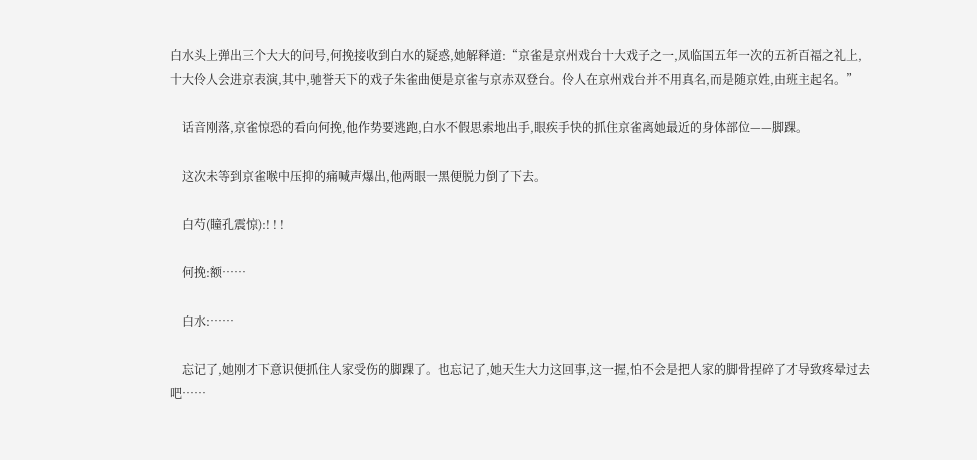白水头上弹出三个大大的问号,何挽接收到白水的疑惑,她解释道:“京雀是京州戏台十大戏子之一,凤临国五年一次的五祈百福之礼上,十大伶人会进京表演,其中,驰誉天下的戏子朱雀曲便是京雀与京赤双登台。伶人在京州戏台并不用真名,而是随京姓,由班主起名。”

    话音刚落,京雀惊恐的看向何挽,他作势要逃跑,白水不假思索地出手,眼疾手快的抓住京雀离她最近的身体部位——脚踝。

    这次未等到京雀喉中压抑的痛喊声爆出,他两眼一黑便脱力倒了下去。

    白芍(瞳孔震惊):! ! !

    何挽:额……

    白水:……

    忘记了,她刚才下意识便抓住人家受伤的脚踝了。也忘记了,她天生大力这回事,这一握,怕不会是把人家的脚骨捏碎了才导致疼晕过去吧……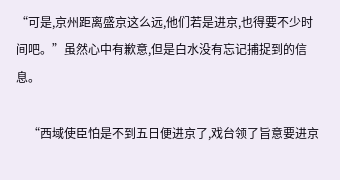“可是,京州距离盛京这么远,他们若是进京,也得要不少时间吧。”虽然心中有歉意,但是白水没有忘记捕捉到的信息。

    “西域使臣怕是不到五日便进京了,戏台领了旨意要进京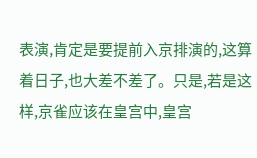表演,肯定是要提前入京排演的,这算着日子,也大差不差了。只是,若是这样,京雀应该在皇宫中,皇宫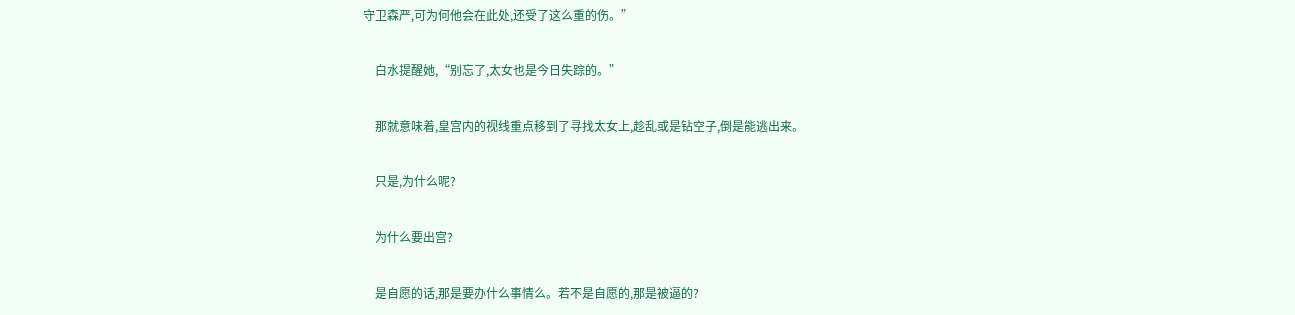守卫森严,可为何他会在此处,还受了这么重的伤。”

    白水提醒她,“别忘了,太女也是今日失踪的。”

    那就意味着,皇宫内的视线重点移到了寻找太女上,趁乱或是钻空子,倒是能逃出来。

    只是,为什么呢?

    为什么要出宫?

    是自愿的话,那是要办什么事情么。若不是自愿的,那是被逼的?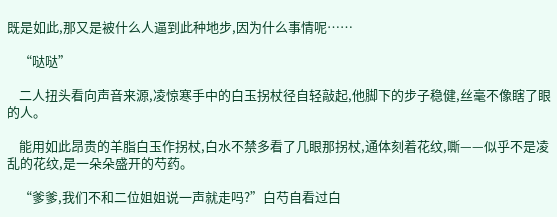既是如此,那又是被什么人逼到此种地步,因为什么事情呢……

    “哒哒”

    二人扭头看向声音来源,凌惊寒手中的白玉拐杖径自轻敲起,他脚下的步子稳健,丝毫不像瞎了眼的人。

    能用如此昂贵的羊脂白玉作拐杖,白水不禁多看了几眼那拐杖,通体刻着花纹,嘶——似乎不是凌乱的花纹,是一朵朵盛开的芍药。

    “爹爹,我们不和二位姐姐说一声就走吗?”白芍自看过白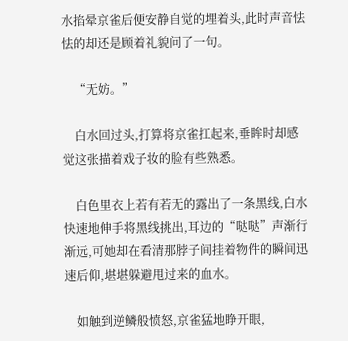水掐晕京雀后便安静自觉的埋着头,此时声音怯怯的却还是顾着礼貌问了一句。

    “无妨。”

    白水回过头,打算将京雀扛起来,垂眸时却感觉这张描着戏子妆的脸有些熟悉。

    白色里衣上若有若无的露出了一条黑线,白水快速地伸手将黑线挑出,耳边的“哒哒”声渐行渐远,可她却在看清那脖子间挂着物件的瞬间迅速后仰,堪堪躲避甩过来的血水。

    如触到逆鳞般愤怒,京雀猛地睁开眼,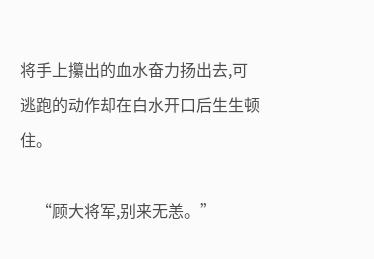将手上攥出的血水奋力扬出去,可逃跑的动作却在白水开口后生生顿住。

    “顾大将军,别来无恙。”